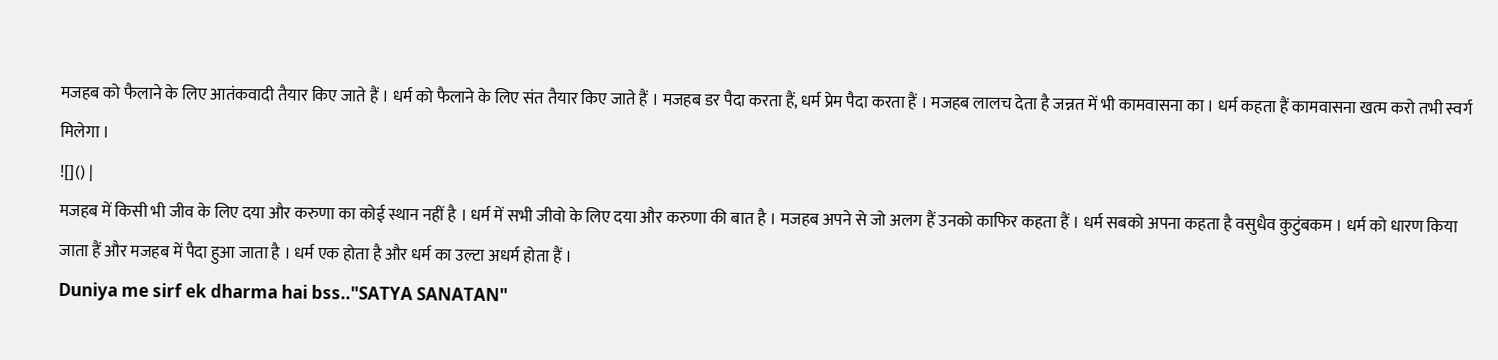मजहब को फैलाने के लिए आतंकवादी तैयार किए जाते हैं । धर्म को फैलाने के लिए संत तैयार किए जाते हैं । मजहब डर पैदा करता हैं, धर्म प्रेम पैदा करता हैं । मजहब लालच देता है जन्नत में भी कामवासना का । धर्म कहता हैं कामवासना खत्म करो तभी स्वर्ग मिलेगा ।
![]() |
मजहब में किसी भी जीव के लिए दया और करुणा का कोई स्थान नहीं है । धर्म में सभी जीवो के लिए दया और करुणा की बात है । मजहब अपने से जो अलग हैं उनको काफिर कहता हैं । धर्म सबको अपना कहता है वसुधैव कुटुंबकम । धर्म को धारण किया जाता हैं और मजहब में पैदा हुआ जाता है । धर्म एक होता है और धर्म का उल्टा अधर्म होता हैं ।
Duniya me sirf ek dharma hai bss.."SATYA SANATAN"